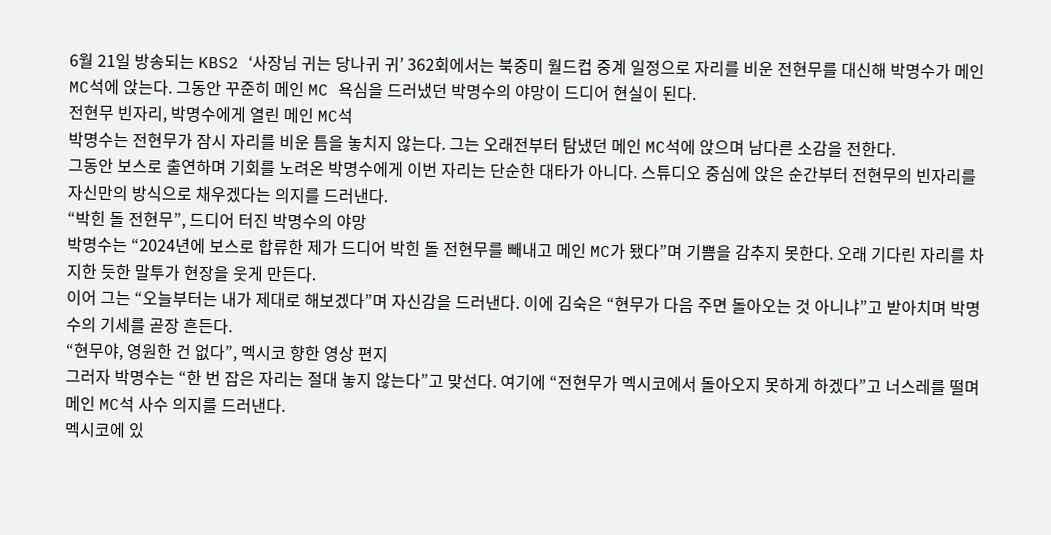6월 21일 방송되는 KBS2 ‘사장님 귀는 당나귀 귀’ 362회에서는 북중미 월드컵 중계 일정으로 자리를 비운 전현무를 대신해 박명수가 메인 MC석에 앉는다. 그동안 꾸준히 메인 MC 욕심을 드러냈던 박명수의 야망이 드디어 현실이 된다.
전현무 빈자리, 박명수에게 열린 메인 MC석
박명수는 전현무가 잠시 자리를 비운 틈을 놓치지 않는다. 그는 오래전부터 탐냈던 메인 MC석에 앉으며 남다른 소감을 전한다.
그동안 보스로 출연하며 기회를 노려온 박명수에게 이번 자리는 단순한 대타가 아니다. 스튜디오 중심에 앉은 순간부터 전현무의 빈자리를 자신만의 방식으로 채우겠다는 의지를 드러낸다.
“박힌 돌 전현무”, 드디어 터진 박명수의 야망
박명수는 “2024년에 보스로 합류한 제가 드디어 박힌 돌 전현무를 빼내고 메인 MC가 됐다”며 기쁨을 감추지 못한다. 오래 기다린 자리를 차지한 듯한 말투가 현장을 웃게 만든다.
이어 그는 “오늘부터는 내가 제대로 해보겠다”며 자신감을 드러낸다. 이에 김숙은 “현무가 다음 주면 돌아오는 것 아니냐”고 받아치며 박명수의 기세를 곧장 흔든다.
“현무야, 영원한 건 없다”, 멕시코 향한 영상 편지
그러자 박명수는 “한 번 잡은 자리는 절대 놓지 않는다”고 맞선다. 여기에 “전현무가 멕시코에서 돌아오지 못하게 하겠다”고 너스레를 떨며 메인 MC석 사수 의지를 드러낸다.
멕시코에 있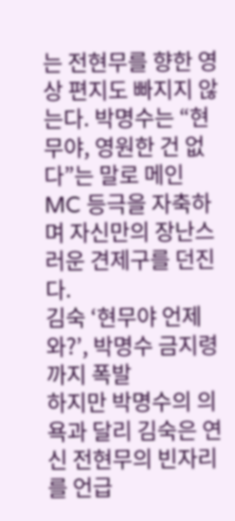는 전현무를 향한 영상 편지도 빠지지 않는다. 박명수는 “현무야, 영원한 건 없다”는 말로 메인 MC 등극을 자축하며 자신만의 장난스러운 견제구를 던진다.
김숙 ‘현무야 언제 와?’, 박명수 금지령까지 폭발
하지만 박명수의 의욕과 달리 김숙은 연신 전현무의 빈자리를 언급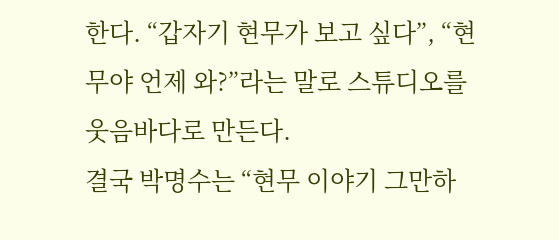한다. “갑자기 현무가 보고 싶다”, “현무야 언제 와?”라는 말로 스튜디오를 웃음바다로 만든다.
결국 박명수는 “현무 이야기 그만하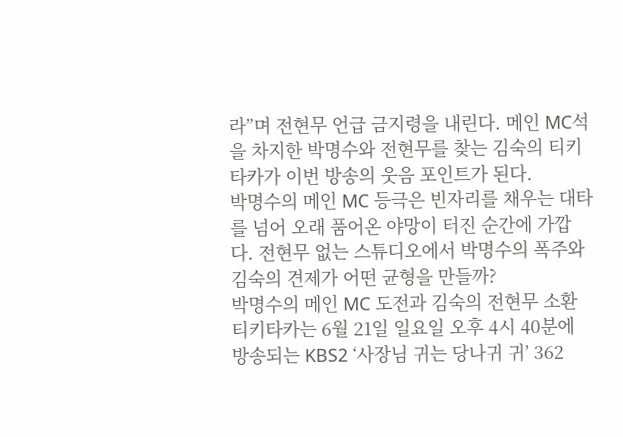라”며 전현무 언급 금지령을 내린다. 메인 MC석을 차지한 박명수와 전현무를 찾는 김숙의 티키타카가 이번 방송의 웃음 포인트가 된다.
박명수의 메인 MC 등극은 빈자리를 채우는 대타를 넘어 오래 품어온 야망이 터진 순간에 가깝다. 전현무 없는 스튜디오에서 박명수의 폭주와 김숙의 견제가 어떤 균형을 만들까?
박명수의 메인 MC 도전과 김숙의 전현무 소환 티키타카는 6월 21일 일요일 오후 4시 40분에 방송되는 KBS2 ‘사장님 귀는 당나귀 귀’ 362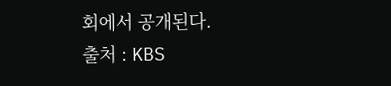회에서 공개된다.
출처 : KBS